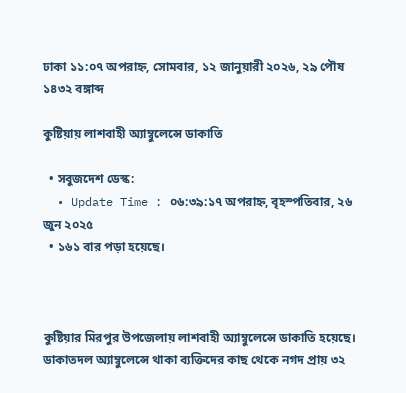ঢাকা ১১:০৭ অপরাহ্ন, সোমবার, ১২ জানুয়ারী ২০২৬, ২৯ পৌষ ১৪৩২ বঙ্গাব্দ

কুষ্টিয়ায় লাশবাহী অ্যাম্বুলেন্সে ডাকাতি

  • সবুজদেশ ডেস্ক:
  • Update Time : ০৬:৩৯:১৭ অপরাহ্ন, বৃহস্পতিবার, ২৬ জুন ২০২৫
  • ১৬১ বার পড়া হয়েছে।



কুষ্টিয়ার মিরপুর উপজেলায় লাশবাহী অ্যাম্বুলেন্সে ডাকাতি হয়েছে। ডাকাতদল অ্যাম্বুলেন্সে থাকা ব্যক্তিদের কাছ থেকে নগদ প্রায় ৩২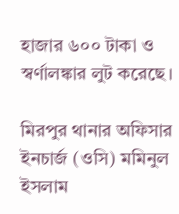হাজার ৬০০ টাকা ও স্বর্ণালঙ্কার লুট করেছে।

মিরপুর থানার অফিসার ইনচার্জ (ওসি) মমিনুল ইসলাম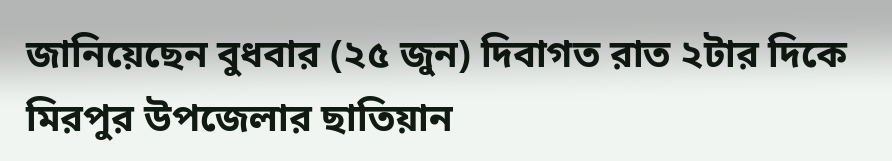জানিয়েছেন বুধবার (২৫ জুন) দিবাগত রাত ২টার দিকে মিরপুর উপজেলার ছাতিয়ান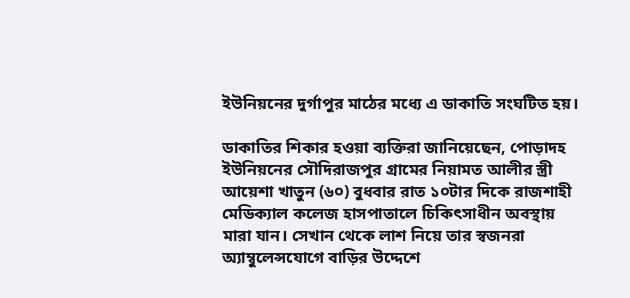ইউনিয়নের দুর্গাপুর মাঠের মধ্যে এ ডাকাতি সংঘটিত হয়।

ডাকাতির শিকার হওয়া ব্যক্তিরা জানিয়েছেন, পোড়াদহ ইউনিয়নের সৌদিরাজপুর গ্রামের নিয়ামত আলীর স্ত্রী আয়েশা খাতুন (৬০) বুধবার রাত ১০টার দিকে রাজশাহী মেডিক্যাল কলেজ হাসপাতালে চিকিৎসাধীন অবস্থায় মারা যান। সেখান থেকে লাশ নিয়ে তার স্বজনরা অ্যাম্বুলেন্সযোগে বাড়ির উদ্দেশে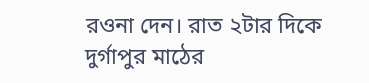রওনা দেন। রাত ২টার দিকে দুর্গাপুর মাঠের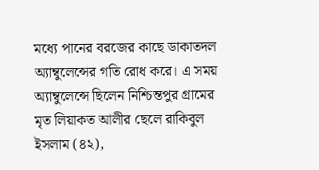মধ্যে পানের বরজের কাছে ডাকাতদল অ্যাম্বুলেন্সের গতি রোধ করে। এ সময় অ্যাম্বুলেন্সে ছিলেন নিশ্চিন্তপুর গ্রামের মৃত লিয়াকত আলীর ছেলে রাকিবুল ইসলাম (৪২),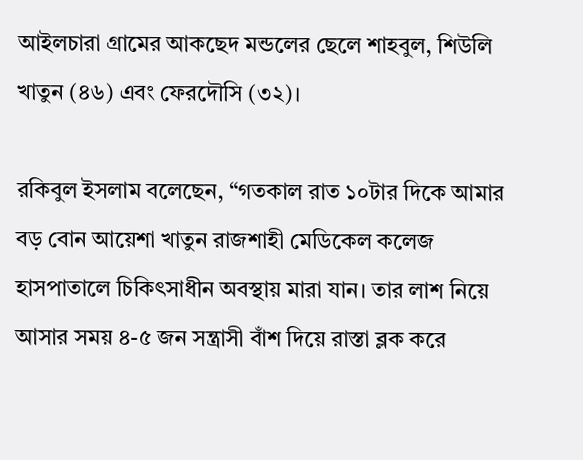আইলচারা গ্রামের আকছেদ মন্ডলের ছেলে শাহবুল, শিউলি খাতুন (৪৬) এবং ফেরদৌসি (৩২)।

রকিবুল ইসলাম বলেছেন, “গতকাল রাত ১০টার দিকে আমার বড় বোন আয়েশা খাতুন রাজশাহী মেডিকেল কলেজ হাসপাতালে চিকিৎসাধীন অবস্থায় মারা যান। তার লাশ নিয়ে আসার সময় ৪-৫ জন সন্ত্রাসী বাঁশ দিয়ে রাস্তা ব্লক করে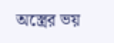অস্ত্রের ভয়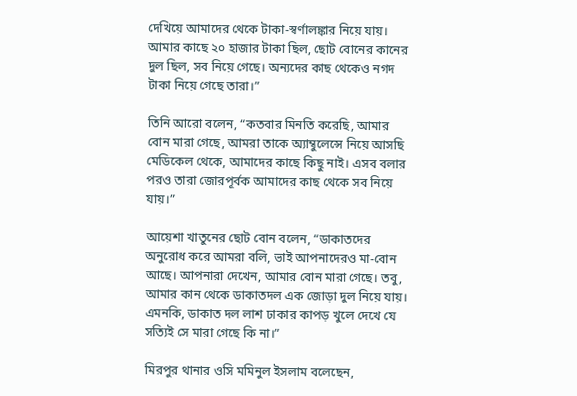দেখিয়ে আমাদের থেকে টাকা-স্বর্ণালঙ্কার নিয়ে যায়। আমার কাছে ২০ হাজার টাকা ছিল, ছোট বোনের কানের দুল ছিল, সব নিয়ে গেছে। অন্যদের কাছ থেকেও নগদ টাকা নিয়ে গেছে তারা।”

তিনি আরো বলেন, “কতবার মিনতি করেছি, আমার বোন মারা গেছে, আমরা তাকে অ্যাম্বুলেন্সে নিয়ে আসছি মেডিকেল থেকে, আমাদের কাছে কিছু নাই। এসব বলার পরও তারা জোরপূর্বক আমাদের কাছ থেকে সব নিয়ে যায়।”

আয়েশা খাতুনের ছোট বোন বলেন, “ডাকাতদের অনুরোধ করে আমরা বলি, ভাই আপনাদেরও মা-বোন আছে। আপনারা দেখেন, আমার বোন মারা গেছে। তবু, আমার কান থেকে ডাকাতদল এক জোড়া দুল নিয়ে যায়। এমনকি, ডাকাত দল লাশ ঢাকার কাপড় খুলে দেখে যে সত্যিই সে মারা গেছে কি না।”

মিরপুর থানার ওসি মমিনুল ইসলাম বলেছেন,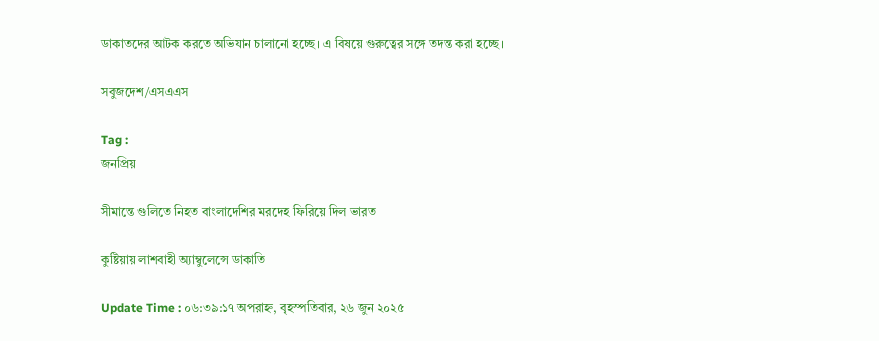ডাকাতদের আটক করতে অভিযান চালানো হচ্ছে। এ বিষয়ে গুরুত্বের সঙ্গে তদন্ত করা হচ্ছে।

সবুজদেশ/এসএএস

Tag :
জনপ্রিয়

সীমান্তে গুলিতে নিহত বাংলাদেশির মরদেহ ফিরিয়ে দিল ভারত

কুষ্টিয়ায় লাশবাহী অ্যাম্বুলেন্সে ডাকাতি

Update Time : ০৬:৩৯:১৭ অপরাহ্ন, বৃহস্পতিবার, ২৬ জুন ২০২৫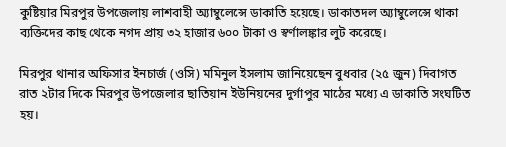কুষ্টিয়ার মিরপুর উপজেলায় লাশবাহী অ্যাম্বুলেন্সে ডাকাতি হয়েছে। ডাকাতদল অ্যাম্বুলেন্সে থাকা ব্যক্তিদের কাছ থেকে নগদ প্রায় ৩২ হাজার ৬০০ টাকা ও স্বর্ণালঙ্কার লুট করেছে।

মিরপুর থানার অফিসার ইনচার্জ (ওসি) মমিনুল ইসলাম জানিয়েছেন বুধবার (২৫ জুন) দিবাগত রাত ২টার দিকে মিরপুর উপজেলার ছাতিয়ান ইউনিয়নের দুর্গাপুর মাঠের মধ্যে এ ডাকাতি সংঘটিত হয়।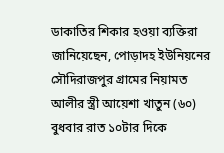ডাকাতির শিকার হওয়া ব্যক্তিরা জানিয়েছেন, পোড়াদহ ইউনিয়নের সৌদিরাজপুর গ্রামের নিয়ামত আলীর স্ত্রী আয়েশা খাতুন (৬০) বুধবার রাত ১০টার দিকে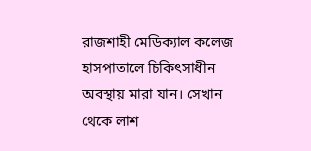রাজশাহী মেডিক্যাল কলেজ হাসপাতালে চিকিৎসাধীন অবস্থায় মারা যান। সেখান থেকে লাশ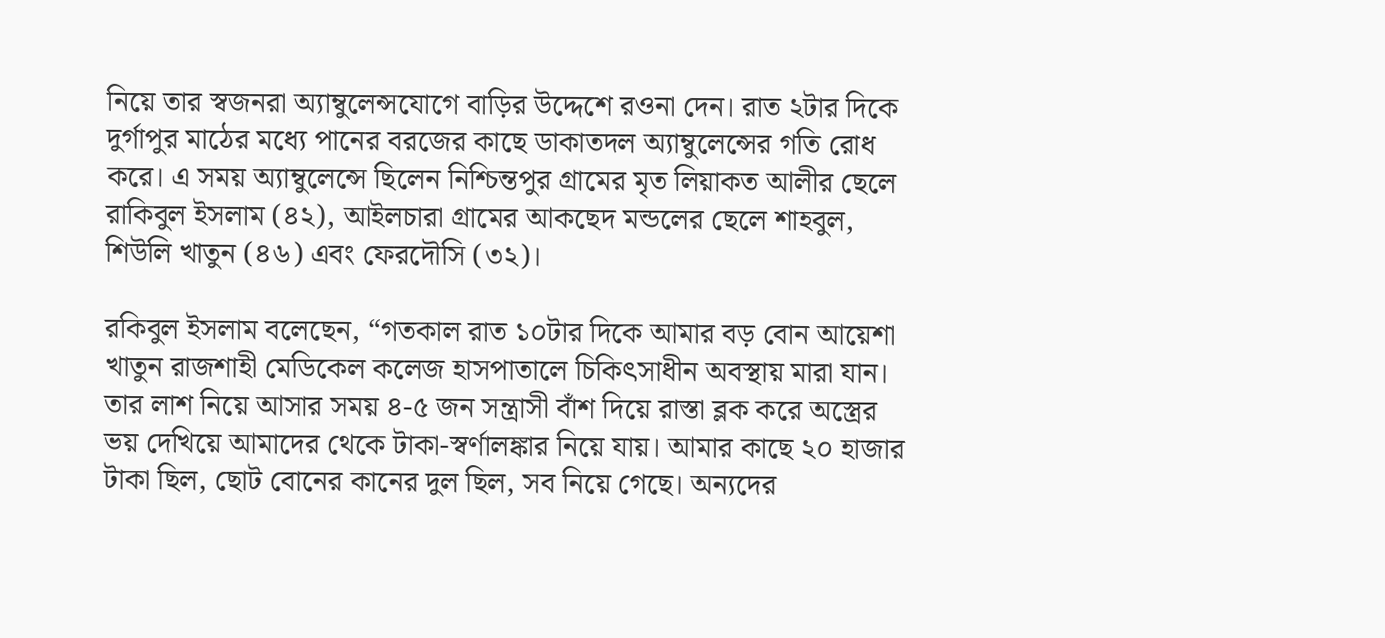নিয়ে তার স্বজনরা অ্যাম্বুলেন্সযোগে বাড়ির উদ্দেশে রওনা দেন। রাত ২টার দিকে দুর্গাপুর মাঠের মধ্যে পানের বরজের কাছে ডাকাতদল অ্যাম্বুলেন্সের গতি রোধ করে। এ সময় অ্যাম্বুলেন্সে ছিলেন নিশ্চিন্তপুর গ্রামের মৃত লিয়াকত আলীর ছেলে রাকিবুল ইসলাম (৪২), আইলচারা গ্রামের আকছেদ মন্ডলের ছেলে শাহবুল, শিউলি খাতুন (৪৬) এবং ফেরদৌসি (৩২)।

রকিবুল ইসলাম বলেছেন, “গতকাল রাত ১০টার দিকে আমার বড় বোন আয়েশা খাতুন রাজশাহী মেডিকেল কলেজ হাসপাতালে চিকিৎসাধীন অবস্থায় মারা যান। তার লাশ নিয়ে আসার সময় ৪-৫ জন সন্ত্রাসী বাঁশ দিয়ে রাস্তা ব্লক করে অস্ত্রের ভয় দেখিয়ে আমাদের থেকে টাকা-স্বর্ণালঙ্কার নিয়ে যায়। আমার কাছে ২০ হাজার টাকা ছিল, ছোট বোনের কানের দুল ছিল, সব নিয়ে গেছে। অন্যদের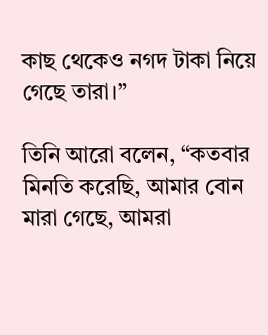কাছ থেকেও নগদ টাকা নিয়ে গেছে তারা।”

তিনি আরো বলেন, “কতবার মিনতি করেছি, আমার বোন মারা গেছে, আমরা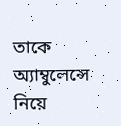তাকে অ্যাম্বুলেন্সে নিয়ে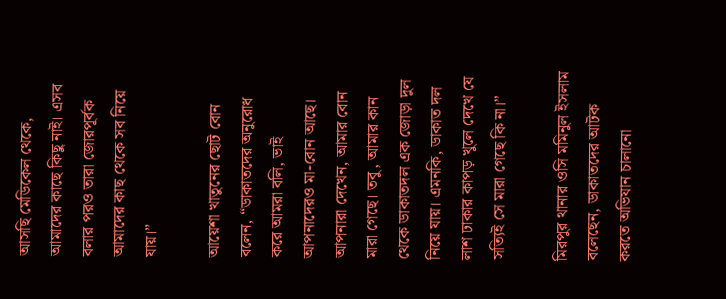আসছি মেডিকেল থেকে, আমাদের কাছে কিছু নাই। এসব বলার পরও তারা জোরপূর্বক আমাদের কাছ থেকে সব নিয়ে যায়।”

আয়েশা খাতুনের ছোট বোন বলেন, “ডাকাতদের অনুরোধ করে আমরা বলি, ভাই আপনাদেরও মা-বোন আছে। আপনারা দেখেন, আমার বোন মারা গেছে। তবু, আমার কান থেকে ডাকাতদল এক জোড়া দুল নিয়ে যায়। এমনকি, ডাকাত দল লাশ ঢাকার কাপড় খুলে দেখে যে সত্যিই সে মারা গেছে কি না।”

মিরপুর থানার ওসি মমিনুল ইসলাম বলেছেন, ডাকাতদের আটক করতে অভিযান চালানো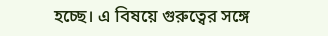হচ্ছে। এ বিষয়ে গুরুত্বের সঙ্গে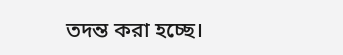তদন্ত করা হচ্ছে।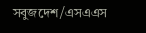সবুজদেশ/এসএএস